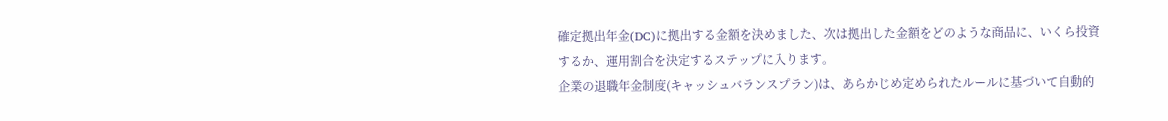確定拠出年金(DC)に拠出する金額を決めました、次は拠出した金額をどのような商品に、いくら投資するか、運用割合を決定するステップに入ります。
企業の退職年金制度(キャッシュバランスプラン)は、あらかじめ定められたルールに基づいて自動的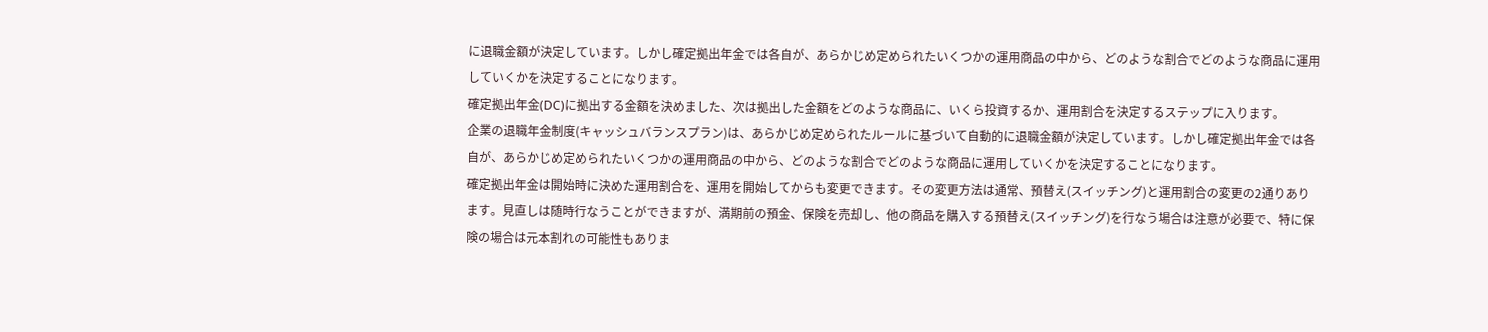に退職金額が決定しています。しかし確定拠出年金では各自が、あらかじめ定められたいくつかの運用商品の中から、どのような割合でどのような商品に運用していくかを決定することになります。
確定拠出年金(DC)に拠出する金額を決めました、次は拠出した金額をどのような商品に、いくら投資するか、運用割合を決定するステップに入ります。
企業の退職年金制度(キャッシュバランスプラン)は、あらかじめ定められたルールに基づいて自動的に退職金額が決定しています。しかし確定拠出年金では各自が、あらかじめ定められたいくつかの運用商品の中から、どのような割合でどのような商品に運用していくかを決定することになります。
確定拠出年金は開始時に決めた運用割合を、運用を開始してからも変更できます。その変更方法は通常、預替え(スイッチング)と運用割合の変更の2通りあります。見直しは随時行なうことができますが、満期前の預金、保険を売却し、他の商品を購入する預替え(スイッチング)を行なう場合は注意が必要で、特に保険の場合は元本割れの可能性もありま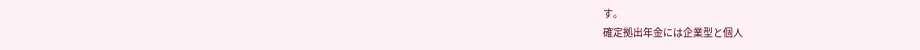す。
確定拠出年金には企業型と個人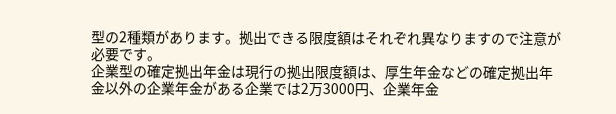型の2種類があります。拠出できる限度額はそれぞれ異なりますので注意が必要です。
企業型の確定拠出年金は現行の拠出限度額は、厚生年金などの確定拠出年金以外の企業年金がある企業では2万3000円、企業年金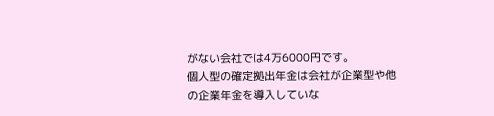がない会社では4万6000円です。
個人型の確定拠出年金は会社が企業型や他の企業年金を導入していな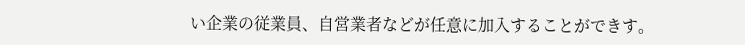い企業の従業員、自営業者などが任意に加入することができす。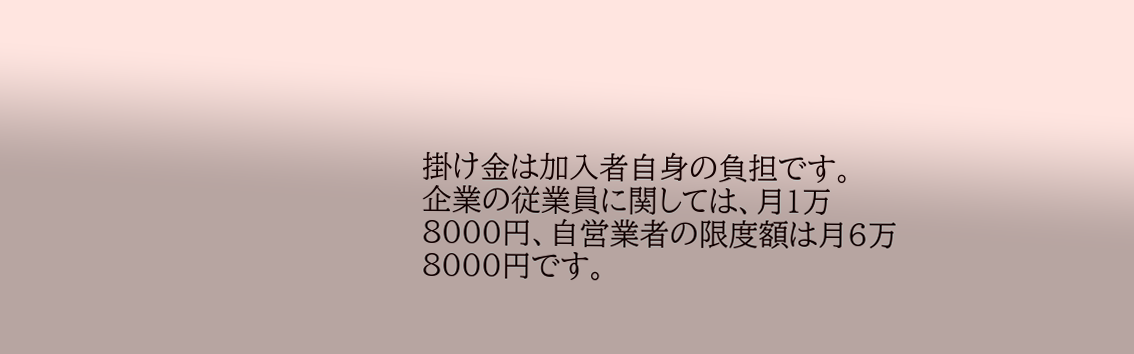掛け金は加入者自身の負担です。
企業の従業員に関しては、月1万8000円、自営業者の限度額は月6万8000円です。